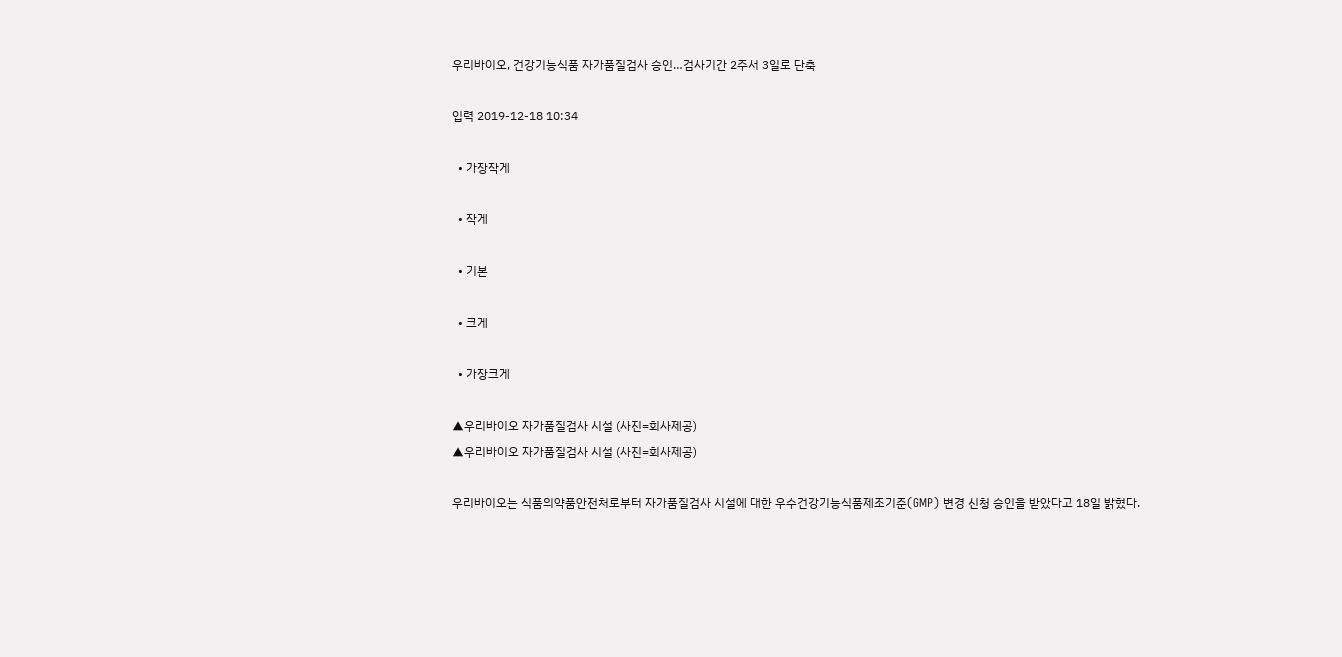우리바이오, 건강기능식품 자가품질검사 승인…검사기간 2주서 3일로 단축

입력 2019-12-18 10:34

  • 가장작게

  • 작게

  • 기본

  • 크게

  • 가장크게

▲우리바이오 자가품질검사 시설 (사진=회사제공)
▲우리바이오 자가품질검사 시설 (사진=회사제공)

우리바이오는 식품의약품안전처로부터 자가품질검사 시설에 대한 우수건강기능식품제조기준(GMP) 변경 신청 승인을 받았다고 18일 밝혔다.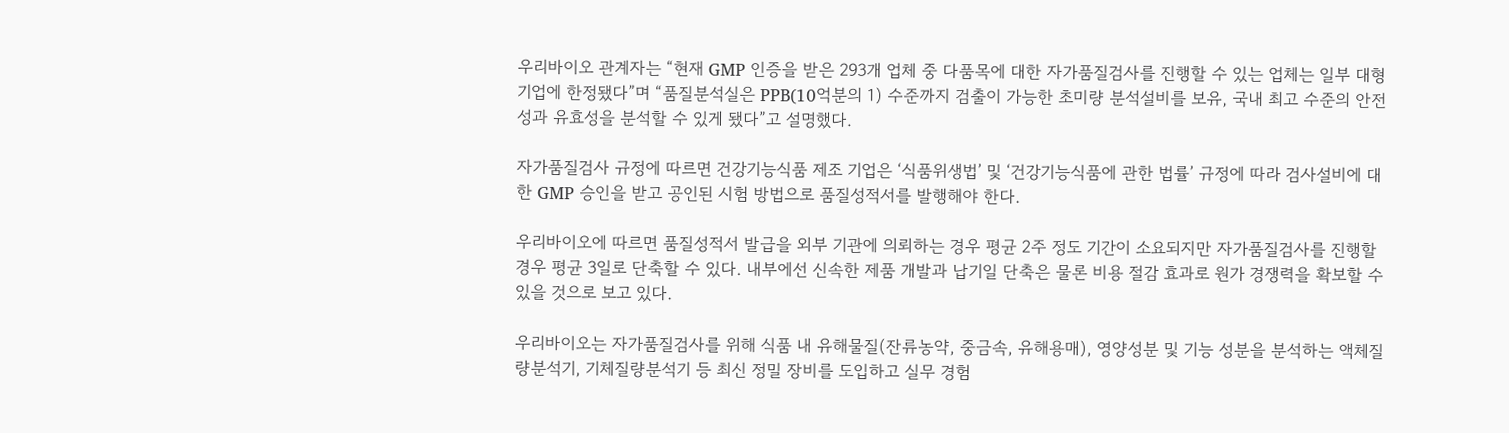우리바이오 관계자는 “현재 GMP 인증을 받은 293개 업체 중 다품목에 대한 자가품질검사를 진행할 수 있는 업체는 일부 대형 기업에 한정됐다”며 “품질분석실은 PPB(10억분의 1) 수준까지 검출이 가능한 초미량 분석설비를 보유, 국내 최고 수준의 안전성과 유효성을 분석할 수 있게 됐다”고 설명했다.

자가품질검사 규정에 따르면 건강기능식품 제조 기업은 ‘식품위생법’ 및 ‘건강기능식품에 관한 법률’ 규정에 따라 검사설비에 대한 GMP 승인을 받고 공인된 시험 방법으로 품질성적서를 발행해야 한다.

우리바이오에 따르면 품질성적서 발급을 외부 기관에 의뢰하는 경우 평균 2주 정도 기간이 소요되지만 자가품질검사를 진행할 경우 평균 3일로 단축할 수 있다. 내부에선 신속한 제품 개발과 납기일 단축은 물론 비용 절감 효과로 원가 경쟁력을 확보할 수 있을 것으로 보고 있다.

우리바이오는 자가품질검사를 위해 식품 내 유해물질(잔류농약, 중금속, 유해용매), 영양성분 및 기능 성분을 분석하는 액체질량분석기, 기체질량분석기 등 최신 정밀 장비를 도입하고 실무 경험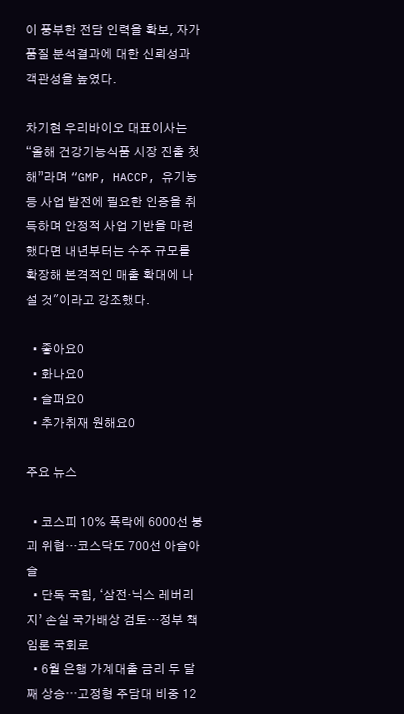이 풍부한 전담 인력을 확보, 자가품질 분석결과에 대한 신뢰성과 객관성을 높였다.

차기현 우리바이오 대표이사는 “올해 건강기능식품 시장 진출 첫해”라며 “GMP, HACCP, 유기농 등 사업 발전에 필요한 인증을 취득하며 안정적 사업 기반을 마련했다면 내년부터는 수주 규모를 확장해 본격적인 매출 확대에 나설 것"이라고 강조했다.

  • 좋아요0
  • 화나요0
  • 슬퍼요0
  • 추가취재 원해요0

주요 뉴스

  • 코스피 10% 폭락에 6000선 붕괴 위협…코스닥도 700선 아슬아슬
  • 단독 국힘, ‘삼전·닉스 레버리지’ 손실 국가배상 검토…정부 책임론 국회로
  • 6월 은행 가계대출 금리 두 달째 상승⋯고정형 주담대 비중 12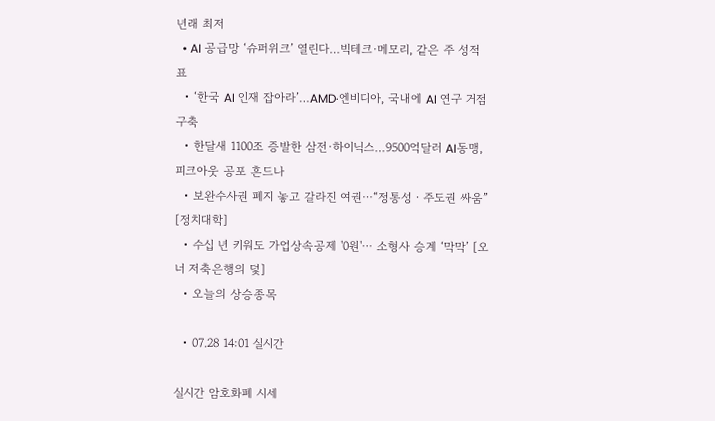년래 최저
  • AI 공급망 ‘슈퍼위크’ 열린다…빅테크·메모리, 같은 주 성적표
  • ‘한국 AI 인재 잡아라’…AMD·엔비디아, 국내에 AI 연구 거점 구축
  • 한달새 1100조 증발한 삼전·하이닉스…9500억달러 AI동맹, 피크아웃 공포 흔드나
  • 보완수사권 폐지 놓고 갈라진 여권⋯“정통성ㆍ주도권 싸움” [정치대학]
  • 수십 년 키워도 가업상속공제 '0원'⋯ 소형사 승계 ‘막막’ [오너 저축은행의 덫]
  • 오늘의 상승종목

  • 07.28 14:01 실시간

실시간 암호화폐 시세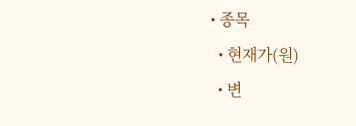• 종목
  • 현재가(원)
  • 변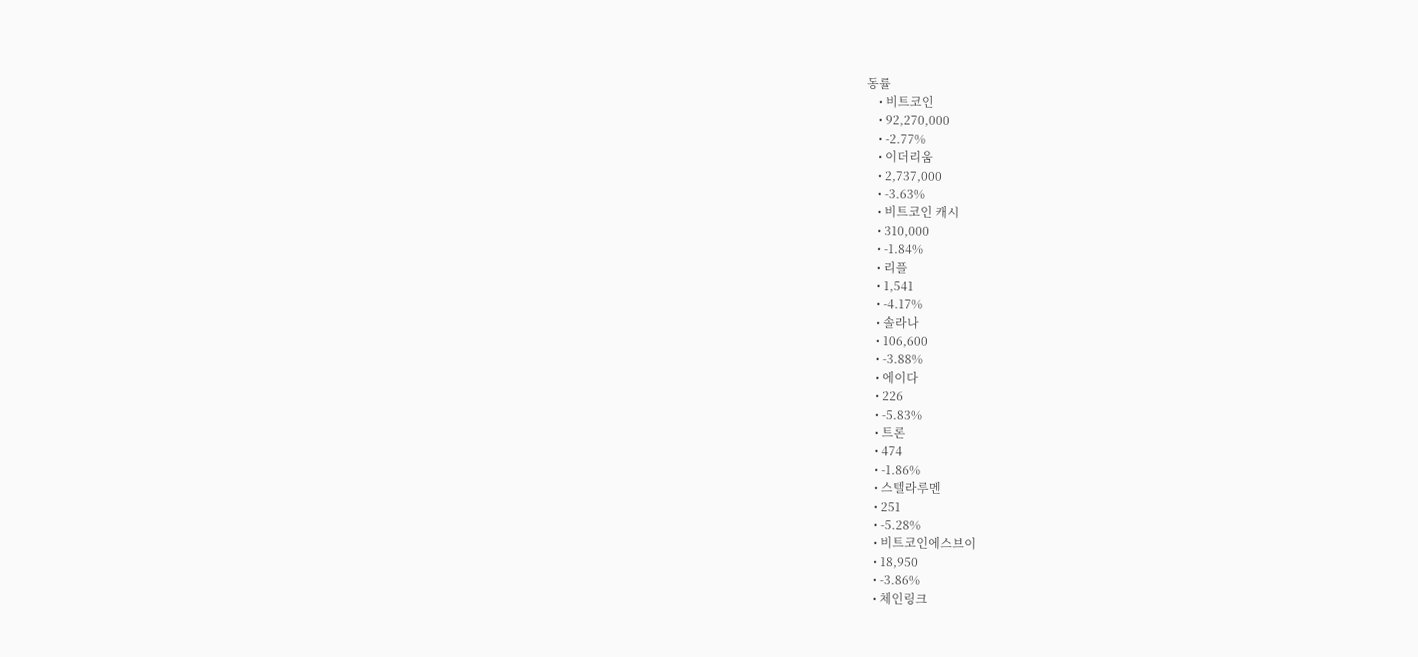동률
    • 비트코인
    • 92,270,000
    • -2.77%
    • 이더리움
    • 2,737,000
    • -3.63%
    • 비트코인 캐시
    • 310,000
    • -1.84%
    • 리플
    • 1,541
    • -4.17%
    • 솔라나
    • 106,600
    • -3.88%
    • 에이다
    • 226
    • -5.83%
    • 트론
    • 474
    • -1.86%
    • 스텔라루멘
    • 251
    • -5.28%
    • 비트코인에스브이
    • 18,950
    • -3.86%
    • 체인링크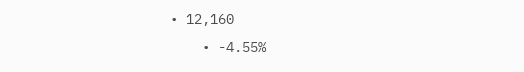• 12,160
    • -4.55%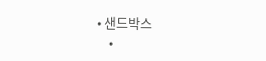• 샌드박스
    •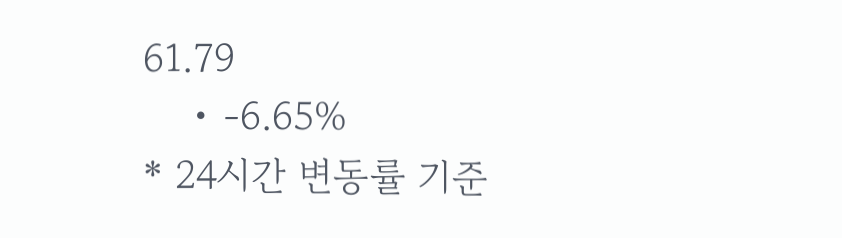61.79
    • -6.65%
* 24시간 변동률 기준